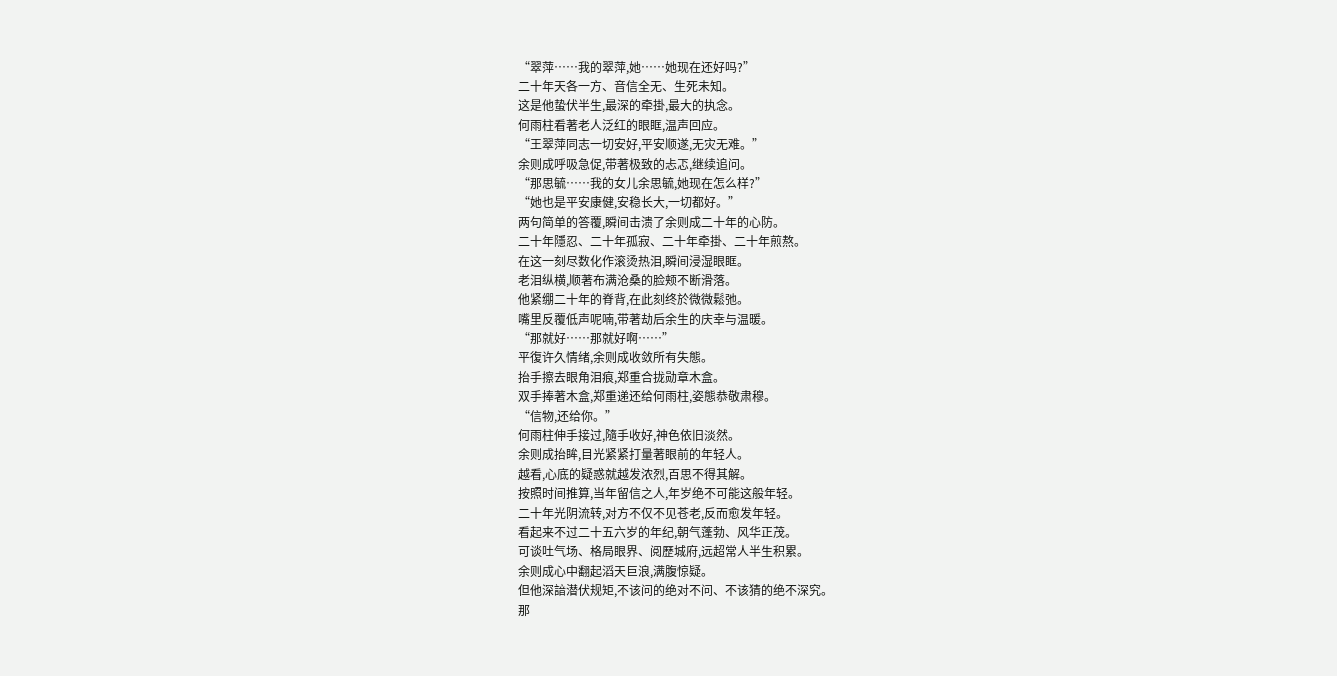“翠萍……我的翠萍,她……她现在还好吗?”
二十年天各一方、音信全无、生死未知。
这是他蛰伏半生,最深的牵掛,最大的执念。
何雨柱看著老人泛红的眼眶,温声回应。
“王翠萍同志一切安好,平安顺遂,无灾无难。”
余则成呼吸急促,带著极致的忐忑,继续追问。
“那思毓……我的女儿余思毓,她现在怎么样?”
“她也是平安康健,安稳长大,一切都好。”
两句简单的答覆,瞬间击溃了余则成二十年的心防。
二十年隱忍、二十年孤寂、二十年牵掛、二十年煎熬。
在这一刻尽数化作滚烫热泪,瞬间浸湿眼眶。
老泪纵横,顺著布满沧桑的脸颊不断滑落。
他紧绷二十年的脊背,在此刻终於微微鬆弛。
嘴里反覆低声呢喃,带著劫后余生的庆幸与温暖。
“那就好……那就好啊……”
平復许久情绪,余则成收敛所有失態。
抬手擦去眼角泪痕,郑重合拢勋章木盒。
双手捧著木盒,郑重递还给何雨柱,姿態恭敬肃穆。
“信物,还给你。”
何雨柱伸手接过,隨手收好,神色依旧淡然。
余则成抬眸,目光紧紧打量著眼前的年轻人。
越看,心底的疑惑就越发浓烈,百思不得其解。
按照时间推算,当年留信之人,年岁绝不可能这般年轻。
二十年光阴流转,对方不仅不见苍老,反而愈发年轻。
看起来不过二十五六岁的年纪,朝气蓬勃、风华正茂。
可谈吐气场、格局眼界、阅歷城府,远超常人半生积累。
余则成心中翻起滔天巨浪,满腹惊疑。
但他深諳潜伏规矩,不该问的绝对不问、不该猜的绝不深究。
那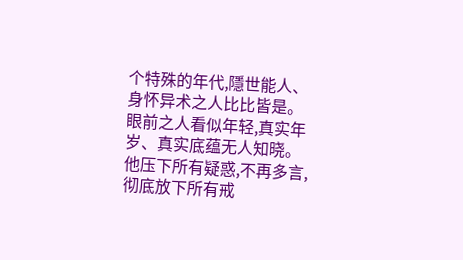个特殊的年代,隱世能人、身怀异术之人比比皆是。
眼前之人看似年轻,真实年岁、真实底蕴无人知晓。
他压下所有疑惑,不再多言,彻底放下所有戒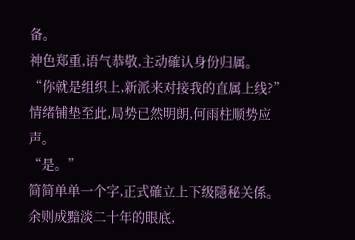备。
神色郑重,语气恭敬,主动確认身份归属。
“你就是组织上,新派来对接我的直属上线?”
情绪铺垫至此,局势已然明朗,何雨柱顺势应声。
“是。”
简简单单一个字,正式確立上下级隱秘关係。
余则成黯淡二十年的眼底,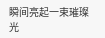瞬间亮起一束璀璨光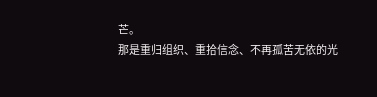芒。
那是重归组织、重拾信念、不再孤苦无依的光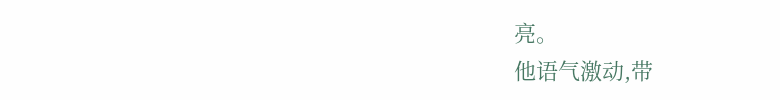亮。
他语气激动,带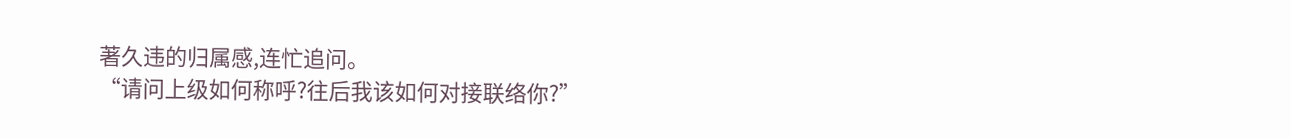著久违的归属感,连忙追问。
“请问上级如何称呼?往后我该如何对接联络你?”